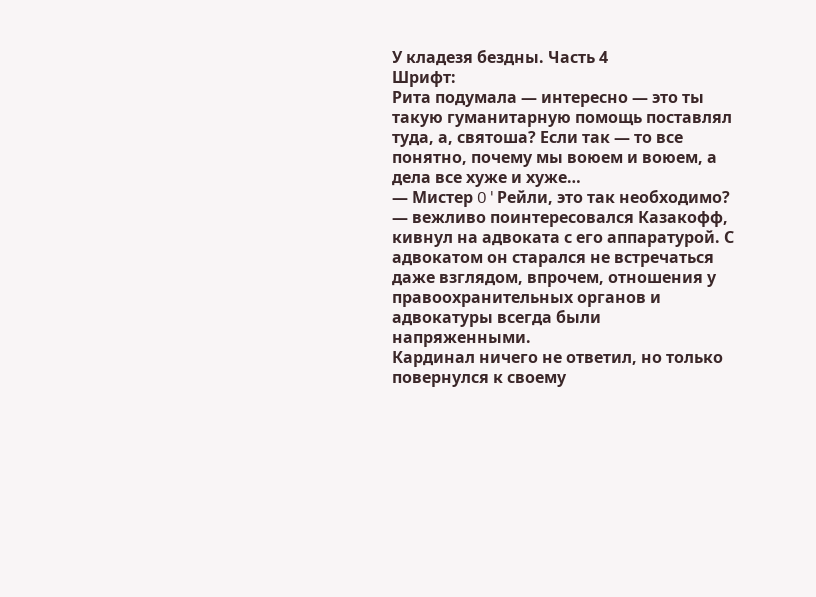У кладезя бездны. Часть 4
Шрифт:
Рита подумала — интересно — это ты такую гуманитарную помощь поставлял туда, а, святоша? Если так — то все понятно, почему мы воюем и воюем, а дела все хуже и хуже…
— Мистер O'Рейли, это так необходимо? — вежливо поинтересовался Казакофф, кивнул на адвоката с его аппаратурой. С адвокатом он старался не встречаться даже взглядом, впрочем, отношения у правоохранительных органов и адвокатуры всегда были напряженными.
Кардинал ничего не ответил, но только повернулся к своему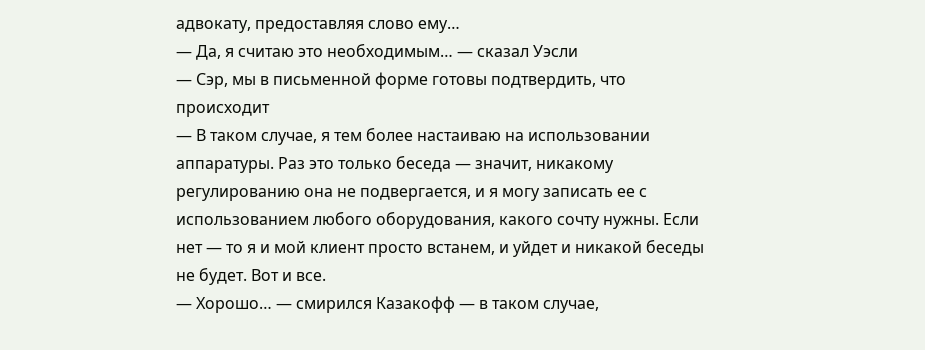адвокату, предоставляя слово ему…
— Да, я считаю это необходимым… — сказал Уэсли
— Сэр, мы в письменной форме готовы подтвердить, что происходит
— В таком случае, я тем более настаиваю на использовании аппаратуры. Раз это только беседа — значит, никакому регулированию она не подвергается, и я могу записать ее с использованием любого оборудования, какого сочту нужны. Если нет — то я и мой клиент просто встанем, и уйдет и никакой беседы не будет. Вот и все.
— Хорошо… — смирился Казакофф — в таком случае,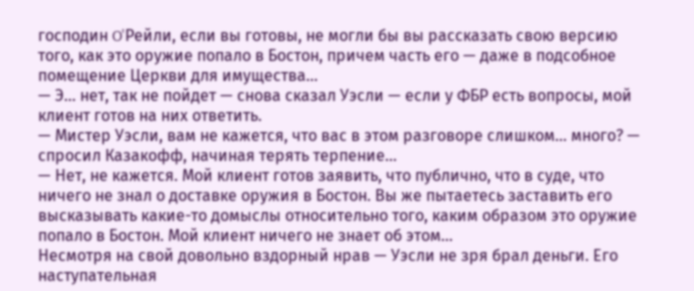господин O'Рейли, если вы готовы, не могли бы вы рассказать свою версию того, как это оружие попало в Бостон, причем часть его — даже в подсобное помещение Церкви для имущества…
— Э… нет, так не пойдет — снова сказал Уэсли — если у ФБР есть вопросы, мой клиент готов на них ответить.
— Мистер Уэсли, вам не кажется, что вас в этом разговоре слишком… много? — спросил Казакофф, начиная терять терпение…
— Нет, не кажется. Мой клиент готов заявить, что публично, что в суде, что ничего не знал о доставке оружия в Бостон. Вы же пытаетесь заставить его высказывать какие-то домыслы относительно того, каким образом это оружие попало в Бостон. Мой клиент ничего не знает об этом…
Несмотря на свой довольно вздорный нрав — Уэсли не зря брал деньги. Его наступательная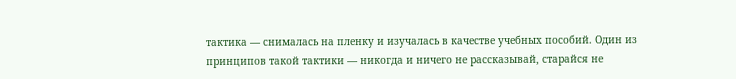тактика — снималась на пленку и изучалась в качестве учебных пособий. Один из принципов такой тактики — никогда и ничего не рассказывай, старайся не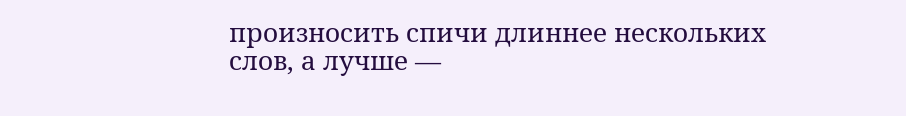произносить спичи длиннее нескольких слов, а лучше —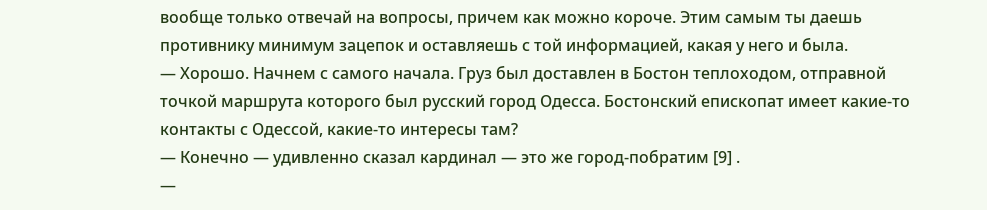вообще только отвечай на вопросы, причем как можно короче. Этим самым ты даешь противнику минимум зацепок и оставляешь с той информацией, какая у него и была.
— Хорошо. Начнем с самого начала. Груз был доставлен в Бостон теплоходом, отправной точкой маршрута которого был русский город Одесса. Бостонский епископат имеет какие-то контакты с Одессой, какие-то интересы там?
— Конечно — удивленно сказал кардинал — это же город-побратим [9] .
—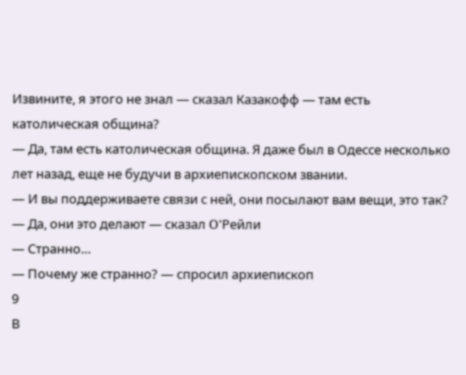Извините, я этого не знал — сказал Казакофф — там есть католическая община?
— Да, там есть католическая община. Я даже был в Одессе несколько лет назад, еще не будучи в архиепископском звании.
— И вы поддерживаете связи с ней, они посылают вам вещи, это так?
— Да, они это делают — сказал O'Рейли
— Странно…
— Почему же странно? — спросил архиепископ
9
В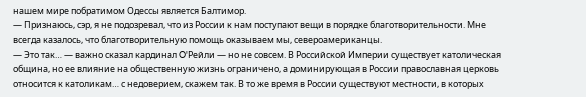нашем мире побратимом Одессы является Балтимор.
— Признаюсь, сэр, я не подозревал, что из России к нам поступают вещи в порядке благотворительности. Мне всегда казалось, что благотворительную помощь оказываем мы, североамериканцы.
— Это так… — важно сказал кардинал O'Рейли — но не совсем. В Российской Империи существует католическая община, но ее влияние на общественную жизнь ограничено, а доминирующая в России православная церковь относится к католикам… с недоверием, скажем так. В то же время в России существуют местности, в которых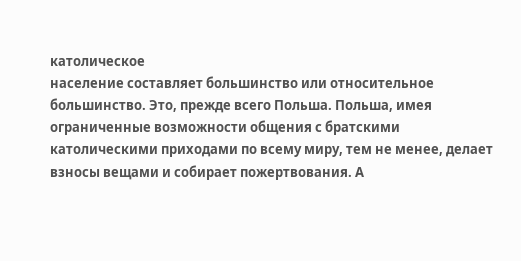католическое
население составляет большинство или относительное большинство. Это, прежде всего Польша. Польша, имея ограниченные возможности общения с братскими католическими приходами по всему миру, тем не менее, делает взносы вещами и собирает пожертвования. А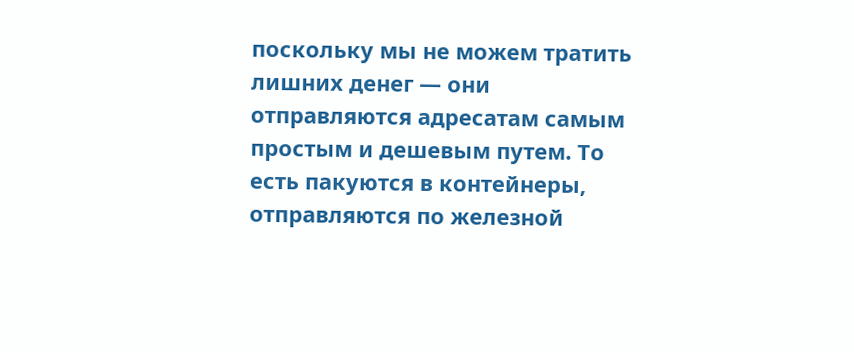поскольку мы не можем тратить лишних денег — они отправляются адресатам самым простым и дешевым путем. То есть пакуются в контейнеры, отправляются по железной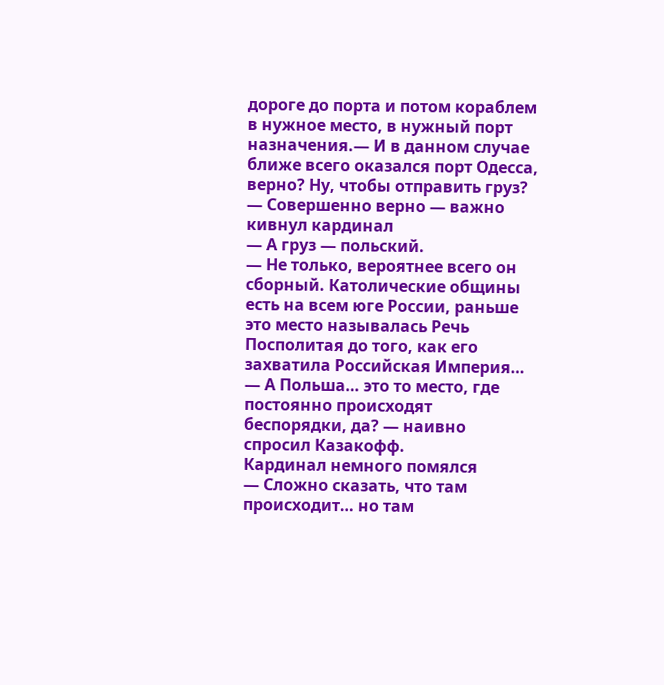дороге до порта и потом кораблем в нужное место, в нужный порт назначения.— И в данном случае ближе всего оказался порт Одесса, верно? Ну, чтобы отправить груз?
— Совершенно верно — важно кивнул кардинал
— А груз — польский.
— Не только, вероятнее всего он сборный. Католические общины есть на всем юге России, раньше это место называлась Речь Посполитая до того, как его захватила Российская Империя…
— А Польша… это то место, где постоянно происходят беспорядки, да? — наивно спросил Казакофф.
Кардинал немного помялся
— Сложно сказать, что там происходит… но там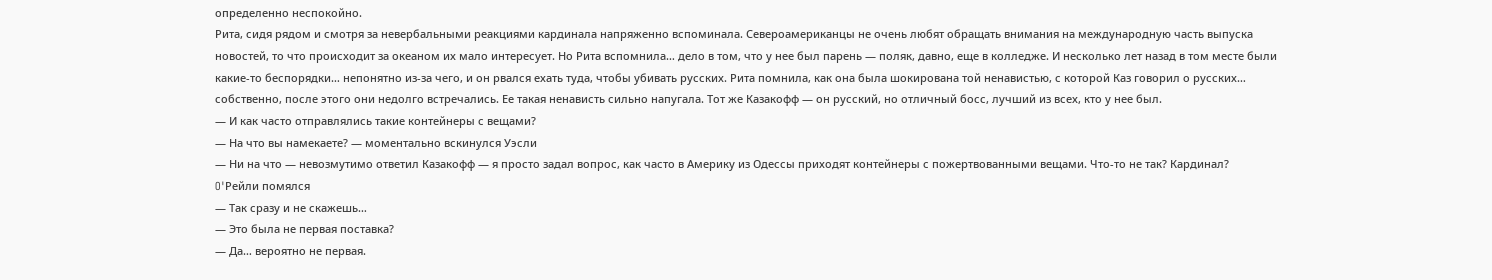определенно неспокойно.
Рита, сидя рядом и смотря за невербальными реакциями кардинала напряженно вспоминала. Североамериканцы не очень любят обращать внимания на международную часть выпуска новостей, то что происходит за океаном их мало интересует. Но Рита вспомнила… дело в том, что у нее был парень — поляк, давно, еще в колледже. И несколько лет назад в том месте были какие-то беспорядки… непонятно из-за чего, и он рвался ехать туда, чтобы убивать русских. Рита помнила, как она была шокирована той ненавистью, с которой Каз говорил о русских… собственно, после этого они недолго встречались. Ее такая ненависть сильно напугала. Тот же Казакофф — он русский, но отличный босс, лучший из всех, кто у нее был.
— И как часто отправлялись такие контейнеры с вещами?
— На что вы намекаете? — моментально вскинулся Уэсли
— Ни на что — невозмутимо ответил Казакофф — я просто задал вопрос, как часто в Америку из Одессы приходят контейнеры с пожертвованными вещами. Что-то не так? Кардинал?
O'Рейли помялся
— Так сразу и не скажешь…
— Это была не первая поставка?
— Да… вероятно не первая.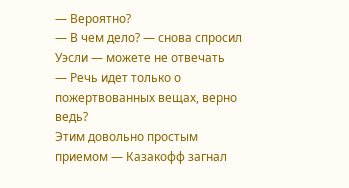— Вероятно?
— В чем дело? — снова спросил Уэсли — можете не отвечать
— Речь идет только о пожертвованных вещах, верно ведь?
Этим довольно простым приемом — Казакофф загнал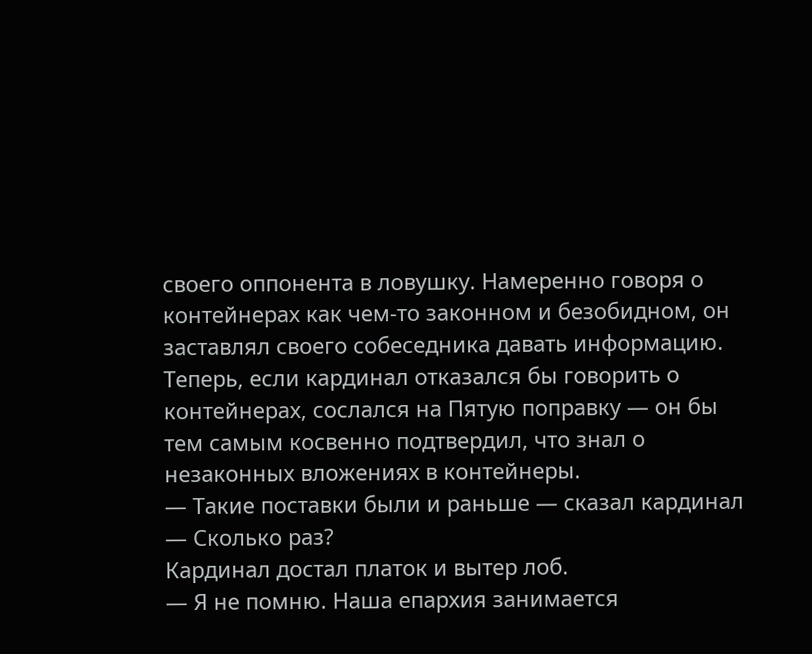своего оппонента в ловушку. Намеренно говоря о контейнерах как чем-то законном и безобидном, он заставлял своего собеседника давать информацию. Теперь, если кардинал отказался бы говорить о контейнерах, сослался на Пятую поправку — он бы тем самым косвенно подтвердил, что знал о незаконных вложениях в контейнеры.
— Такие поставки были и раньше — сказал кардинал
— Сколько раз?
Кардинал достал платок и вытер лоб.
— Я не помню. Наша епархия занимается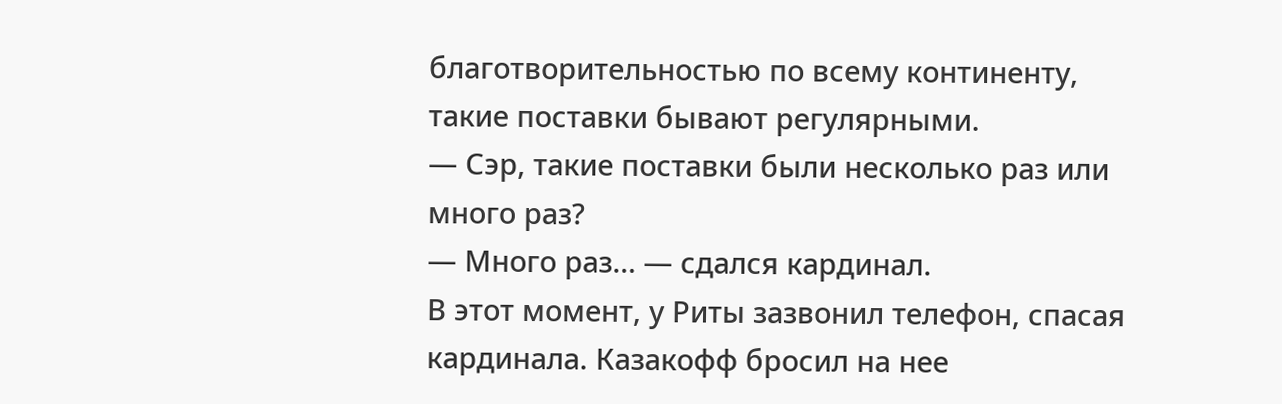благотворительностью по всему континенту, такие поставки бывают регулярными.
— Сэр, такие поставки были несколько раз или много раз?
— Много раз… — сдался кардинал.
В этот момент, у Риты зазвонил телефон, спасая кардинала. Казакофф бросил на нее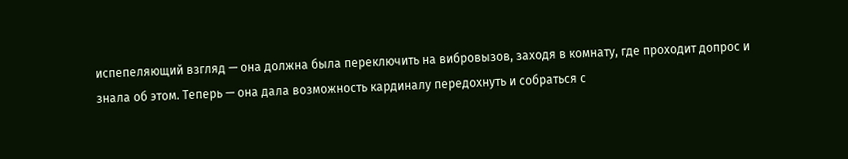испепеляющий взгляд — она должна была переключить на вибровызов, заходя в комнату, где проходит допрос и знала об этом. Теперь — она дала возможность кардиналу передохнуть и собраться с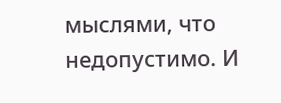мыслями, что недопустимо. И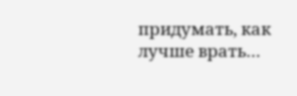придумать, как лучше врать…